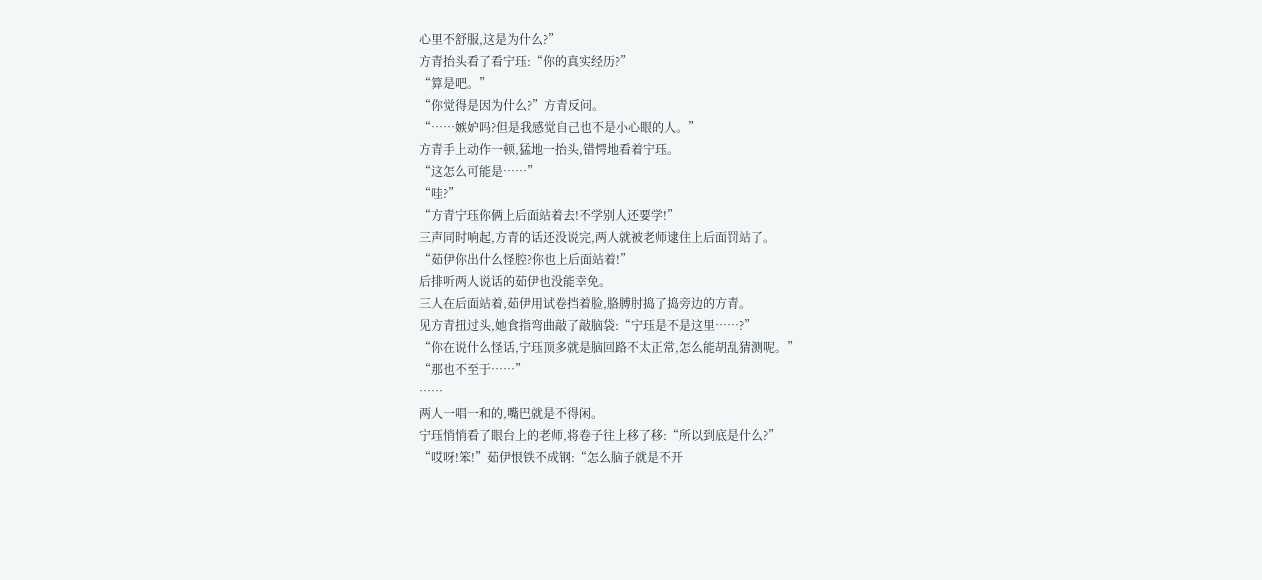心里不舒服,这是为什么?”
方青抬头看了看宁珏:“你的真实经历?”
“算是吧。”
“你觉得是因为什么?”方青反问。
“……嫉妒吗?但是我感觉自己也不是小心眼的人。”
方青手上动作一顿,猛地一抬头,错愕地看着宁珏。
“这怎么可能是……”
“哇?”
“方青宁珏你俩上后面站着去!不学别人还要学!”
三声同时响起,方青的话还没说完,两人就被老师逮住上后面罚站了。
“茹伊你出什么怪腔?你也上后面站着!”
后排听两人说话的茹伊也没能幸免。
三人在后面站着,茹伊用试卷挡着脸,胳膊肘捣了捣旁边的方青。
见方青扭过头,她食指弯曲敲了敲脑袋:“宁珏是不是这里……?”
“你在说什么怪话,宁珏顶多就是脑回路不太正常,怎么能胡乱猜测呢。”
“那也不至于……”
……
两人一唱一和的,嘴巴就是不得闲。
宁珏悄悄看了眼台上的老师,将卷子往上移了移:“所以到底是什么?”
“哎呀!笨!”茹伊恨铁不成钢:“怎么脑子就是不开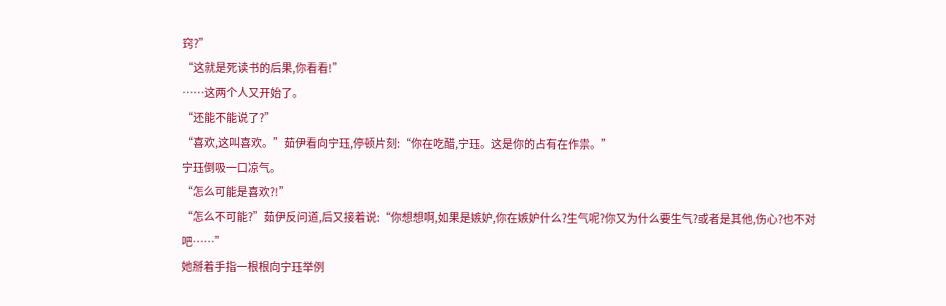窍?”
“这就是死读书的后果,你看看!”
……这两个人又开始了。
“还能不能说了?”
“喜欢,这叫喜欢。”茹伊看向宁珏,停顿片刻:“你在吃醋,宁珏。这是你的占有在作祟。”
宁珏倒吸一口凉气。
“怎么可能是喜欢?!”
“怎么不可能?”茹伊反问道,后又接着说:“你想想啊,如果是嫉妒,你在嫉妒什么?生气呢?你又为什么要生气?或者是其他,伤心?也不对吧……”
她掰着手指一根根向宁珏举例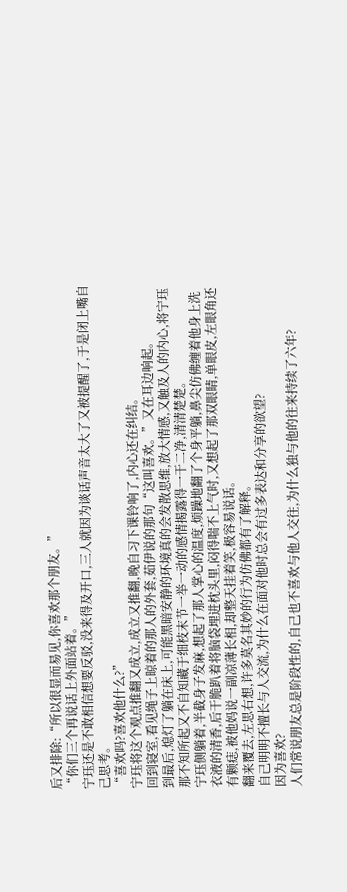后又排除:“所以很显而易见,你喜欢那个朋友。”
“你们三个再说话上外面站着。”
宁珏还是不敢相信想要反驳,没来得及开口,三人就因为谈话声音太大了又被提醒了,于是闭上嘴自己思考。
“喜欢吗?喜欢他什么?”
宁珏将这个观点推翻又成立,成立又推翻,晚自习下课铃响了,内心还在纠结。
回到寝室,看见绳子上晾着的那人的外套,茹伊说的那句“这叫喜欢。”又在耳边响起。
到最后,熄灯了躺在床上,可能黑暗安静的环境真的会发散思维,放大情感,又触及人的内心,将宁珏那不知所起又不自知藏于细枝末节一举一动的感情揭露得一干二净,清清楚楚。
宁珏侧躺着,半截身子发麻,想起了那人掌心的温度,烦躁地翻了个身平躺,鼻尖仿佛缠着他身上洗衣液的清香,后干脆趴着将脑袋埋进枕头里,闷得喘不上气时,又想起了那双眼睛,单眼皮,左眼角还有颗痣,被他妈说一副凉薄长相,却整天挂着笑,极容易说话。
翻来覆去,左思右想,许多莫名其妙的行为仿佛都有了解释。
自己明明不擅长与人交流,为什么在面对他时总会有过多表达和分享的欲望?
因为喜欢?
人们常说朋友总是阶段性的,自己也不喜欢与他人交往,为什么独与他的往来持续了六年?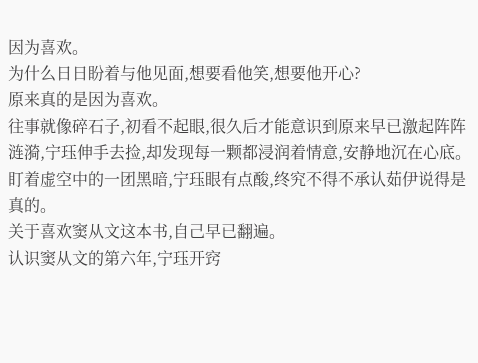因为喜欢。
为什么日日盼着与他见面,想要看他笑,想要他开心?
原来真的是因为喜欢。
往事就像碎石子,初看不起眼,很久后才能意识到原来早已激起阵阵涟漪,宁珏伸手去捡,却发现每一颗都浸润着情意,安静地沉在心底。
盯着虚空中的一团黑暗,宁珏眼有点酸,终究不得不承认茹伊说得是真的。
关于喜欢窦从文这本书,自己早已翻遍。
认识窦从文的第六年,宁珏开窍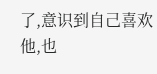了,意识到自己喜欢他,也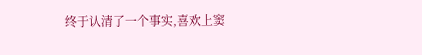终于认清了一个事实,喜欢上窦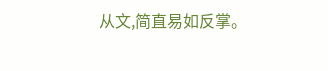从文,简直易如反掌。